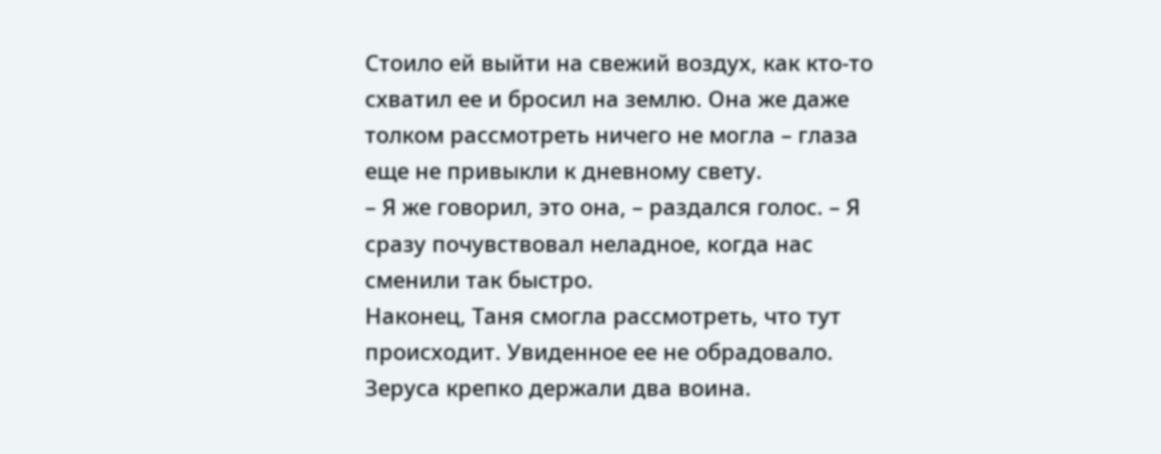Стоило ей выйти на свежий воздух, как кто-то схватил ее и бросил на землю. Она же даже толком рассмотреть ничего не могла – глаза еще не привыкли к дневному свету.
– Я же говорил, это она, – раздался голос. – Я сразу почувствовал неладное, когда нас сменили так быстро.
Наконец, Таня смогла рассмотреть, что тут происходит. Увиденное ее не обрадовало. Зеруса крепко держали два воина.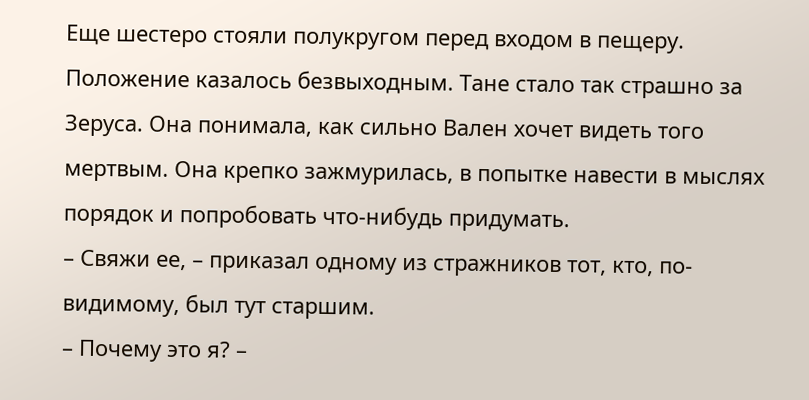Еще шестеро стояли полукругом перед входом в пещеру. Положение казалось безвыходным. Тане стало так страшно за Зеруса. Она понимала, как сильно Вален хочет видеть того мертвым. Она крепко зажмурилась, в попытке навести в мыслях порядок и попробовать что-нибудь придумать.
– Свяжи ее, – приказал одному из стражников тот, кто, по-видимому, был тут старшим.
– Почему это я? –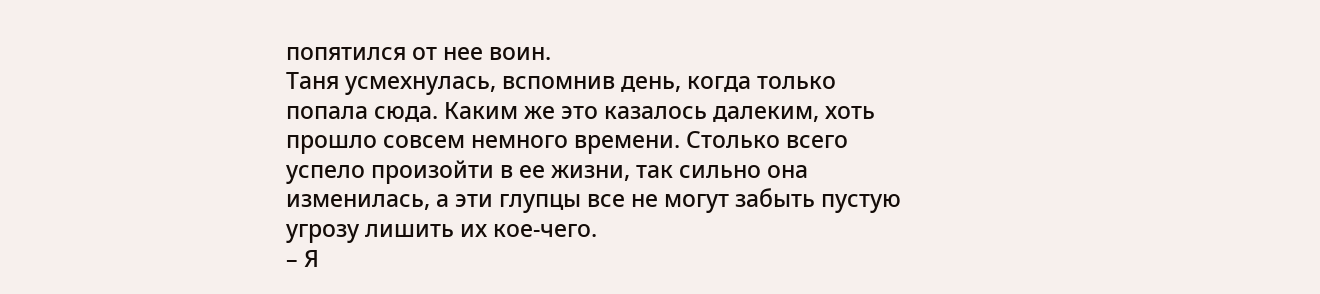попятился от нее воин.
Таня усмехнулась, вспомнив день, когда только попала сюда. Каким же это казалось далеким, хоть прошло совсем немного времени. Столько всего успело произойти в ее жизни, так сильно она изменилась, а эти глупцы все не могут забыть пустую угрозу лишить их кое-чего.
– Я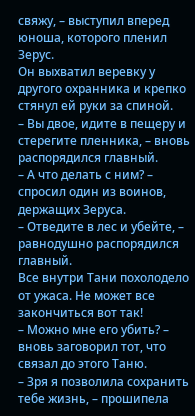свяжу, – выступил вперед юноша, которого пленил Зерус.
Он выхватил веревку у другого охранника и крепко стянул ей руки за спиной.
– Вы двое, идите в пещеру и стерегите пленника, – вновь распорядился главный.
– А что делать с ним? – спросил один из воинов, держащих Зеруса.
– Отведите в лес и убейте, – равнодушно распорядился главный.
Все внутри Тани похолодело от ужаса. Не может все закончиться вот так!
– Можно мне его убить? – вновь заговорил тот, что связал до этого Таню.
– Зря я позволила сохранить тебе жизнь, – прошипела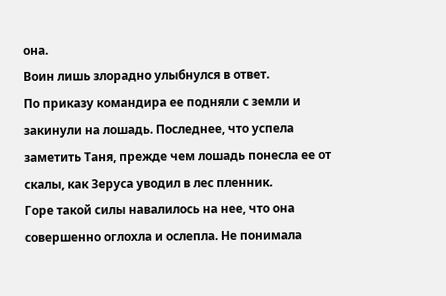она.
Воин лишь злорадно улыбнулся в ответ.
По приказу командира ее подняли с земли и закинули на лошадь. Последнее, что успела заметить Таня, прежде чем лошадь понесла ее от скалы, как Зеруса уводил в лес пленник.
Горе такой силы навалилось на нее, что она совершенно оглохла и ослепла. Не понимала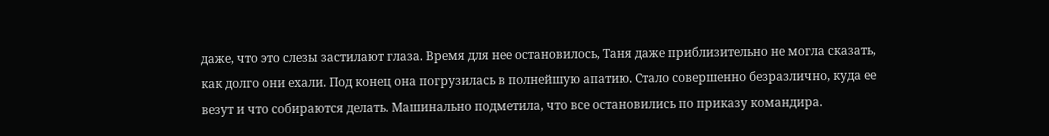даже, что это слезы застилают глаза. Время для нее остановилось, Таня даже приблизительно не могла сказать, как долго они ехали. Под конец она погрузилась в полнейшую апатию. Стало совершенно безразлично, куда ее везут и что собираются делать. Машинально подметила, что все остановились по приказу командира.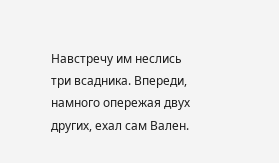Навстречу им неслись три всадника. Впереди, намного опережая двух других, ехал сам Вален.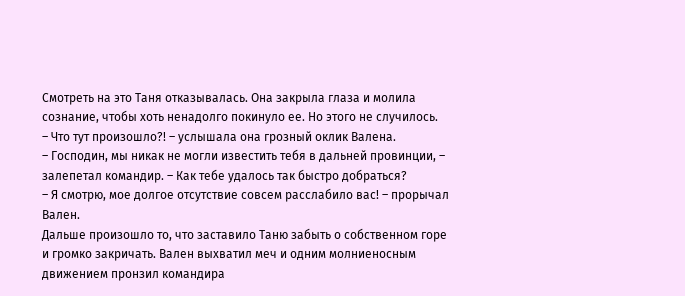Смотреть на это Таня отказывалась. Она закрыла глаза и молила сознание, чтобы хоть ненадолго покинуло ее. Но этого не случилось.
– Что тут произошло?! – услышала она грозный оклик Валена.
– Господин, мы никак не могли известить тебя в дальней провинции, – залепетал командир. – Как тебе удалось так быстро добраться?
– Я смотрю, мое долгое отсутствие совсем расслабило вас! – прорычал Вален.
Дальше произошло то, что заставило Таню забыть о собственном горе и громко закричать. Вален выхватил меч и одним молниеносным движением пронзил командира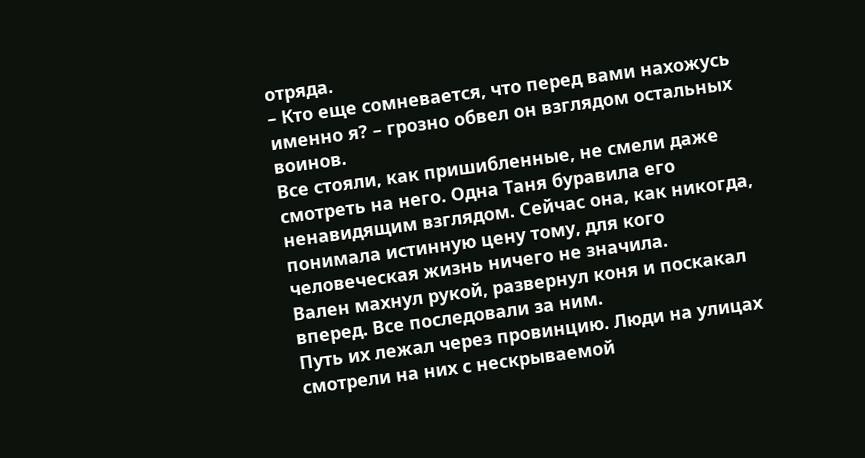отряда.
– Кто еще сомневается, что перед вами нахожусь именно я? – грозно обвел он взглядом остальных воинов.
Все стояли, как пришибленные, не смели даже смотреть на него. Одна Таня буравила его ненавидящим взглядом. Сейчас она, как никогда, понимала истинную цену тому, для кого человеческая жизнь ничего не значила.
Вален махнул рукой, развернул коня и поскакал вперед. Все последовали за ним.
Путь их лежал через провинцию. Люди на улицах смотрели на них с нескрываемой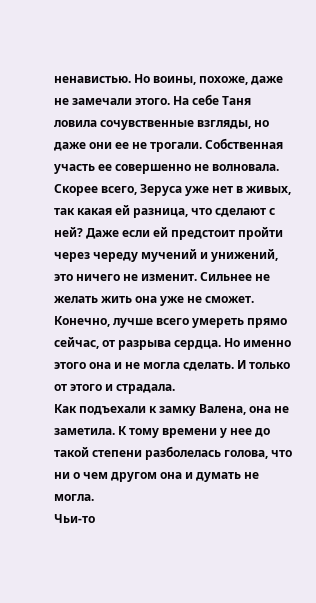ненавистью. Но воины, похоже, даже не замечали этого. На себе Таня ловила сочувственные взгляды, но даже они ее не трогали. Собственная участь ее совершенно не волновала. Скорее всего, Зеруса уже нет в живых, так какая ей разница, что сделают с ней? Даже если ей предстоит пройти через череду мучений и унижений, это ничего не изменит. Сильнее не желать жить она уже не сможет. Конечно, лучше всего умереть прямо сейчас, от разрыва сердца. Но именно этого она и не могла сделать. И только от этого и страдала.
Как подъехали к замку Валена, она не заметила. К тому времени у нее до такой степени разболелась голова, что ни о чем другом она и думать не могла.
Чьи-то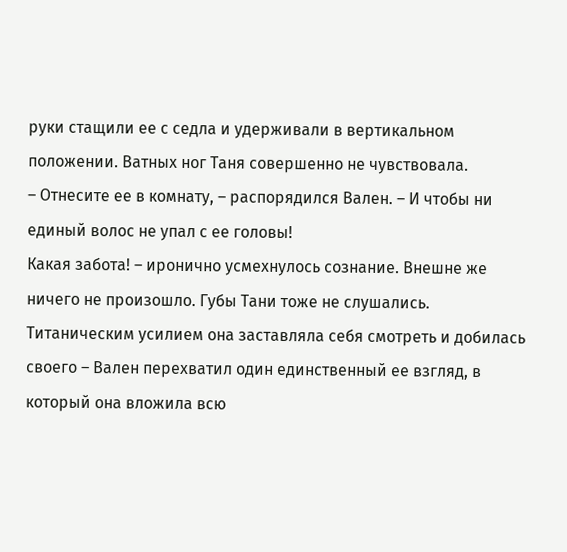руки стащили ее с седла и удерживали в вертикальном положении. Ватных ног Таня совершенно не чувствовала.
– Отнесите ее в комнату, – распорядился Вален. – И чтобы ни единый волос не упал с ее головы!
Какая забота! – иронично усмехнулось сознание. Внешне же ничего не произошло. Губы Тани тоже не слушались. Титаническим усилием она заставляла себя смотреть и добилась своего – Вален перехватил один единственный ее взгляд, в который она вложила всю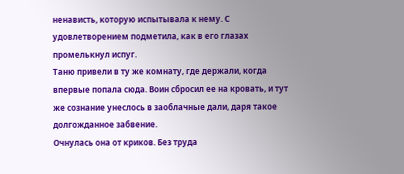ненависть, которую испытывала к нему. С удовлетворением подметила, как в его глазах промелькнул испуг.
Таню привели в ту же комнату, где держали, когда впервые попала сюда. Воин сбросил ее на кровать, и тут же сознание унеслось в заоблачные дали, даря такое долгожданное забвение.
Очнулась она от криков. Без труда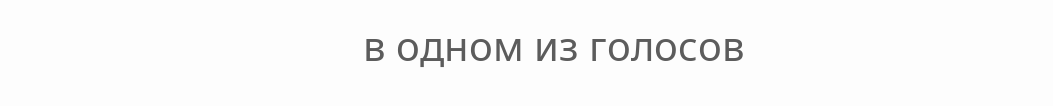в одном из голосов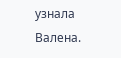узнала Валена.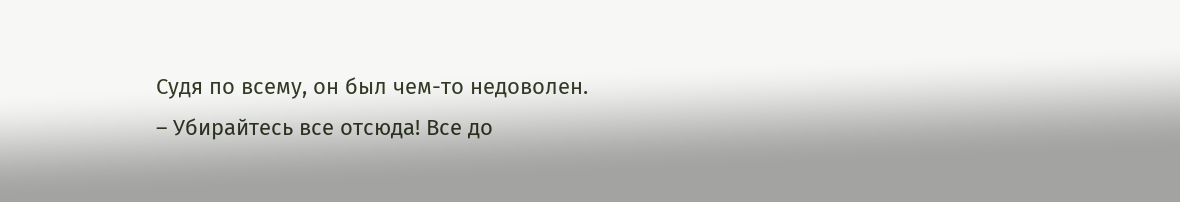Судя по всему, он был чем-то недоволен.
– Убирайтесь все отсюда! Все до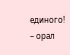единого! – орал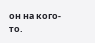он на кого-то.